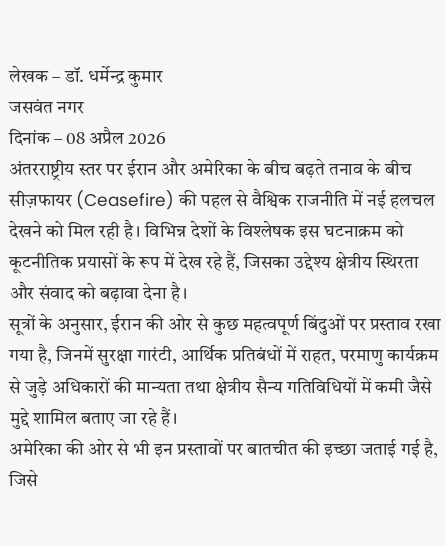लेखक – डॉ. धर्मेन्द्र कुमार
जसवंत नगर
दिनांक – 08 अप्रैल 2026
अंतरराष्ट्रीय स्तर पर ईरान और अमेरिका के बीच बढ़ते तनाव के बीच सीज़फायर (Ceasefire) की पहल से वैश्विक राजनीति में नई हलचल देखने को मिल रही है। विभिन्न देशों के विश्लेषक इस घटनाक्रम को कूटनीतिक प्रयासों के रूप में देख रहे हैं, जिसका उद्देश्य क्षेत्रीय स्थिरता और संवाद को बढ़ावा देना है।
सूत्रों के अनुसार, ईरान की ओर से कुछ महत्वपूर्ण बिंदुओं पर प्रस्ताव रखा गया है, जिनमें सुरक्षा गारंटी, आर्थिक प्रतिबंधों में राहत, परमाणु कार्यक्रम से जुड़े अधिकारों की मान्यता तथा क्षेत्रीय सैन्य गतिविधियों में कमी जैसे मुद्दे शामिल बताए जा रहे हैं।
अमेरिका की ओर से भी इन प्रस्तावों पर बातचीत की इच्छा जताई गई है, जिसे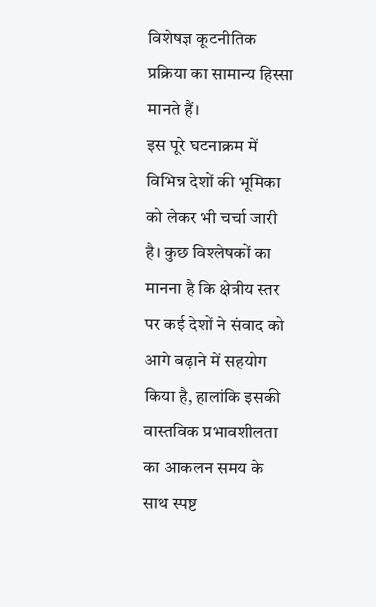विशेषज्ञ कूटनीतिक प्रक्रिया का सामान्य हिस्सा मानते हैं।
इस पूरे घटनाक्रम में विभिन्न देशों की भूमिका को लेकर भी चर्चा जारी है। कुछ विश्लेषकों का मानना है कि क्षेत्रीय स्तर पर कई देशों ने संवाद को आगे बढ़ाने में सहयोग किया है, हालांकि इसकी वास्तविक प्रभावशीलता का आकलन समय के साथ स्पष्ट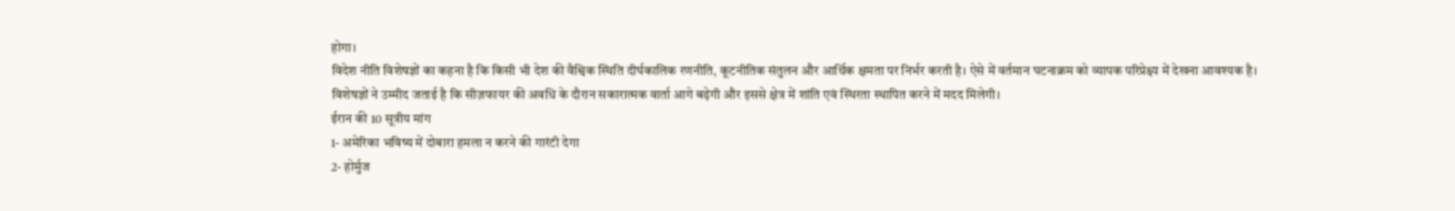होगा।
विदेश नीति विशेषज्ञों का कहना है कि किसी भी देश की वैश्विक स्थिति दीर्घकालिक रणनीति, कूटनीतिक संतुलन और आर्थिक क्षमता पर निर्भर करती है। ऐसे में वर्तमान घटनाक्रम को व्यापक परिप्रेक्ष्य में देखना आवश्यक है।
विशेषज्ञों ने उम्मीद जताई है कि सीज़फायर की अवधि के दौरान सकारात्मक वार्ता आगे बढ़ेगी और इससे क्षेत्र में शांति एवं स्थिरता स्थापित करने में मदद मिलेगी।
ईरान की 10 सूत्रीय मांग
1- अमेरिका भविष्य में दोबारा हमला न करने की गारंटी देगा
2- होर्मुज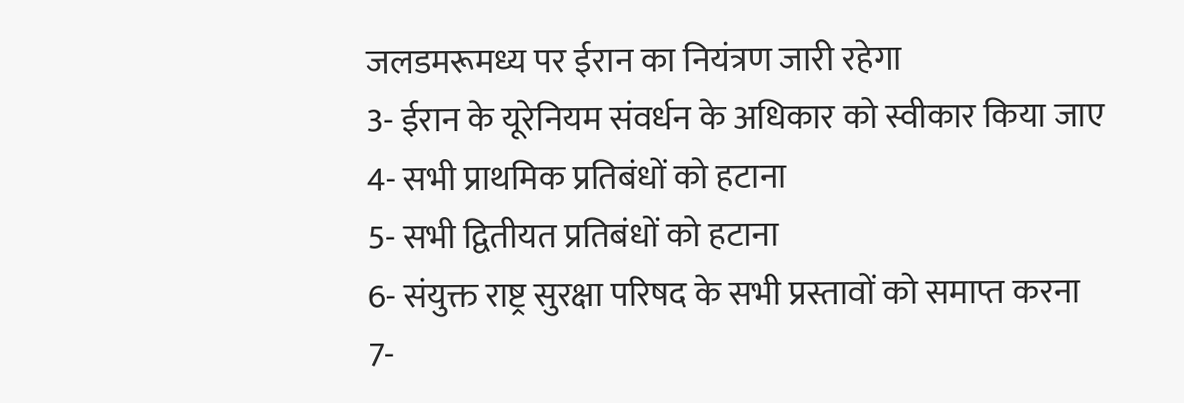जलडमरूमध्य पर ईरान का नियंत्रण जारी रहेगा
3- ईरान के यूरेनियम संवर्धन के अधिकार को स्वीकार किया जाए
4- सभी प्राथमिक प्रतिबंधों को हटाना
5- सभी द्वितीयत प्रतिबंधों को हटाना
6- संयुक्त राष्ट्र सुरक्षा परिषद के सभी प्रस्तावों को समाप्त करना
7-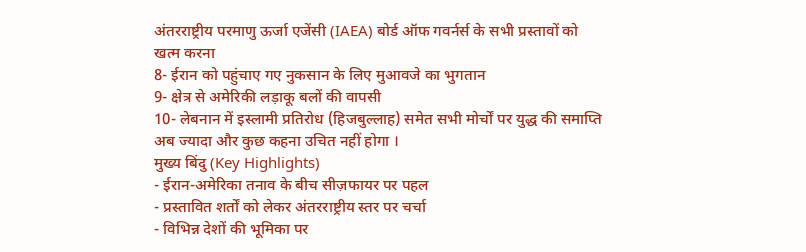अंतरराष्ट्रीय परमाणु ऊर्जा एजेंसी (IAEA) बोर्ड ऑफ गवर्नर्स के सभी प्रस्तावों को खत्म करना
8- ईरान को पहुंचाए गए नुकसान के लिए मुआवजे का भुगतान
9- क्षेत्र से अमेरिकी लड़ाकू बलों की वापसी
10- लेबनान में इस्लामी प्रतिरोध (हिजबुल्लाह) समेत सभी मोर्चों पर युद्ध की समाप्ति अब ज्यादा और कुछ कहना उचित नहीं होगा ।
मुख्य बिंदु (Key Highlights)
- ईरान-अमेरिका तनाव के बीच सीज़फायर पर पहल
- प्रस्तावित शर्तों को लेकर अंतरराष्ट्रीय स्तर पर चर्चा
- विभिन्न देशों की भूमिका पर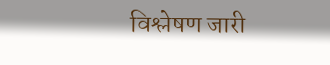विश्लेषण जारी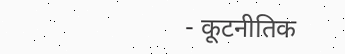- कूटनीतिक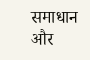समाधान और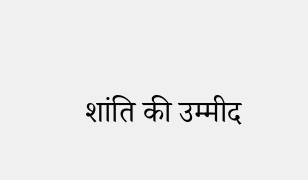शांति की उम्मीद